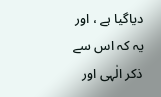دیاگیا ہے ، اور یہ کہ اس سے ذکر الٰہی اور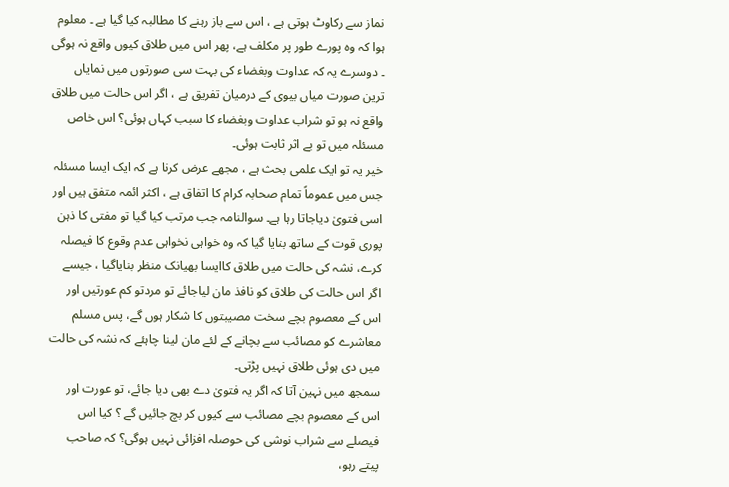نماز سے رکاوٹ ہوتی ہے ، اس سے باز رہنے کا مطالبہ کیا گیا ہے ۔ معلوم ہوا کہ وہ پورے طور پر مکلف ہے، پھر اس میں طلاق کیوں واقع نہ ہوگی ۔ دوسرے یہ کہ عداوت وبغضاء کی بہت سی صورتوں میں نمایاں ترین صورت میاں بیوی کے درمیان تفریق ہے ، اگر اس حالت میں طلاق واقع نہ ہو تو شراب عداوت وبغضاء کا سبب کہاں ہوئی؟ اس خاص مسئلہ میں تو بے اثر ثابت ہوئی۔
خیر یہ تو ایک علمی بحث ہے ، مجھے عرض کرنا ہے کہ ایک ایسا مسئلہ جس میں عموماً تمام صحابہ کرام کا اتفاق ہے ، اکثر ائمہ متفق ہیں اور اسی فتویٰ دیاجاتا رہا ہے۔ سوالنامہ جب مرتب کیا گیا تو مفتی کا ذہن پوری قوت کے ساتھ بنایا گیا کہ وہ خواہی نخواہی عدم وقوع کا فیصلہ کرے، نشہ کی حالت میں طلاق کاایسا بھیانک منظر بنایاگیا ، جیسے اگر اس حالت کی طلاق کو نافذ مان لیاجائے تو مردتو کم عورتیں اور اس کے معصوم بچے سخت مصیبتوں کا شکار ہوں گے، پس مسلم معاشرے کو مصائب سے بچانے کے لئے مان لینا چاہئے کہ نشہ کی حالت میں دی ہوئی طلاق نہیں پڑتی۔
سمجھ میں نہین آتا کہ اگر یہ فتویٰ دے بھی دیا جائے، تو عورت اور اس کے معصوم بچے مصائب سے کیوں کر بچ جائیں گے ؟ کیا اس فیصلے سے شراب نوشی کی حوصلہ افزائی نہیں ہوگی؟ کہ صاحب پیتے رہو،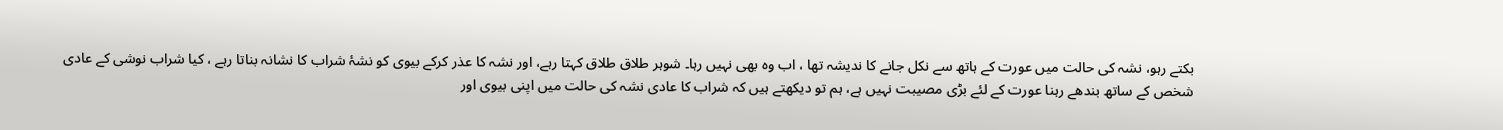بکتے رہو، نشہ کی حالت میں عورت کے ہاتھ سے نکل جانے کا ندیشہ تھا ، اب وہ بھی نہیں رہا۔ شوہر طلاق طلاق کہتا رہے، اور نشہ کا عذر کرکے بیوی کو نشۂ شراب کا نشانہ بناتا رہے ، کیا شراب نوشی کے عادی شخص کے ساتھ بندھے رہنا عورت کے لئے بڑی مصیبت نہیں ہے، ہم تو دیکھتے ہیں کہ شراب کا عادی نشہ کی حالت میں اپنی بیوی اور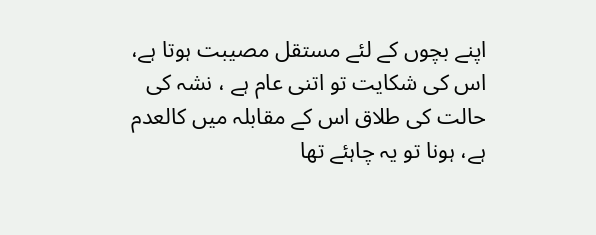اپنے بچوں کے لئے مستقل مصیبت ہوتا ہے، اس کی شکایت تو اتنی عام ہے ، نشہ کی حالت کی طلاق اس کے مقابلہ میں کالعدم ہے، ہونا تو یہ چاہئے تھا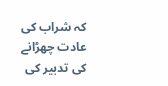کہ شراب کی عادت چھڑانے کی تدبیر کی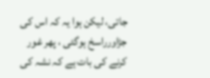جاتی، لیکن ہوا یہ کہ اس کی جڑاورراسخ ہوگئی ، پھر غور کرنے کی بات ہے کہ نشہ کی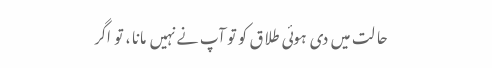حالت میں دی ہوئی طلاق کو تو آپ نے نہیں مانا، تو اگر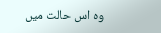وہ اس حالت میں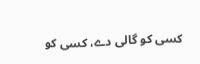کسی کو گالی دے، کسی کو